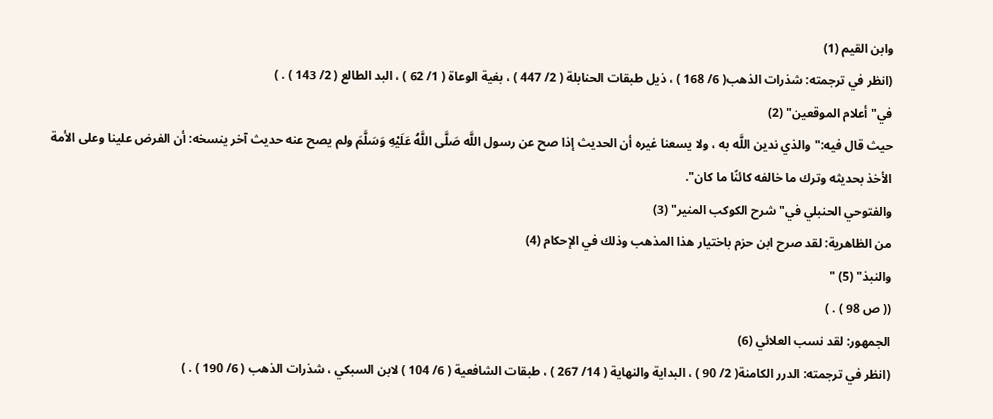وابن القيم (1)
(انظر في ترجمته: شذرات الذهب( 6/ 168 ) ، ذيل طبقات الحنابلة ( 2/ 447 ) ، بغية الوعاة ( 1/ 62 ) ، البد الطالع ( 2/ 143 ) . )
في"أعلام الموقعين" (2)
حيث قال فيه:"والذي ندين اللَّه به ، ولا يسعنا غيره أن الحديث إذا صح عن رسول اللَّه صَلَّى اللَّهُ عَلَيْهِ وَسَلَّمَ ولم يصح عنه حديث آخر ينسخه: أن الفرض علينا وعلى الأمة الأخذ بحديثه وترك ما خالفه كائنًا ما كان".
والفتوحي الحنبلي في"شرح الكوكب المنير" (3)
من الظاهرية: لقد صرح ابن حزم باختيار هذا المذهب وذلك في الإحكام (4)
والنبذ" (5) "
(( ص 98 ) . )
الجمهور: لقد نسب العلائي (6)
(انظر في ترجمته: الدرر الكامنة( 2/ 90 ) ، البداية والنهاية ( 14/ 267 ) ، طبقات الشافعية ( 6/ 104 ) لابن السبكي ، شذرات الذهب ( 6/ 190 ) . )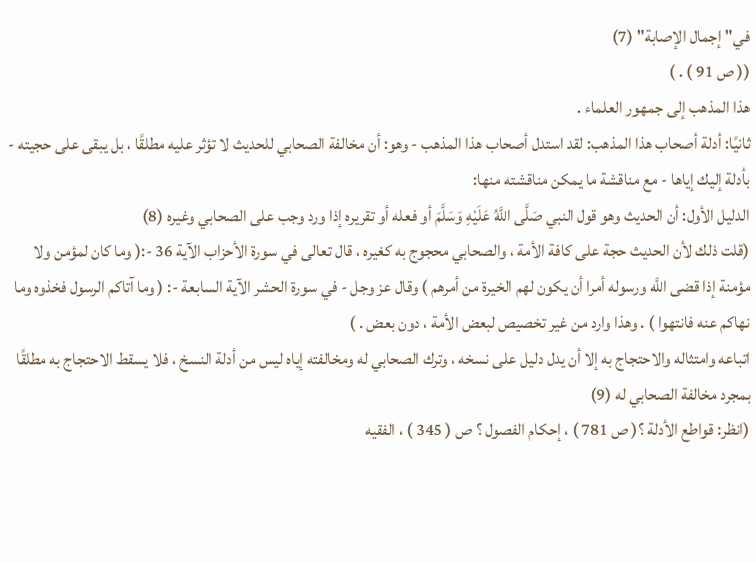في"إجمال الإصابة" (7)
(( ص 91 ) . )
هذا المذهب إلى جمهور العلماء .
ثانيًا: أدلة أصحاب هذا المذهب: لقد استدل أصحاب هذا المذهب - وهو: أن مخالفة الصحابي للحديث لا تؤثر عليه مطلقًا ، بل يبقى على حجيته - بأدلة إليك إياها - مع مناقشة ما يمكن مناقشته منها:
الدليل الأول: أن الحديث وهو قول النبي صَلَّى اللَّهُ عَلَيْهِ وَسَلَّمَ أو فعله أو تقريره إذا ورد وجب على الصحابي وغيره (8)
(قلت ذلك لأن الحديث حجة على كافة الأمة ، والصحابي محجوج به كغيره ، قال تعالى في سورة الأحزاب الآية 36 -:( وما كان لمؤمن ولا مؤمنة إذا قضى اللَّه ورسوله أمرا أن يكون لهم الخيرة من أمرهم ) وقال عز وجل - في سورة الحشر الآية السابعة -: ( وما آتاكم الرسول فخذوه وما نهاكم عنه فانتهوا ) . وهذا وارد من غير تخصيص لبعض الأمة ، دون بعض . )
اتباعه وامتثاله والاحتجاج به إلا أن يدل دليل على نسخه ، وترك الصحابي له ومخالفته إياه ليس من أدلة النسخ ، فلا يسقط الاحتجاج به مطلقًا بمجرد مخالفة الصحابي له (9)
(انظر: قواطع الأدلة ؟( ص 781 ) ، إحكام الفصول ؟ ص ( 345 ) ، الفقيه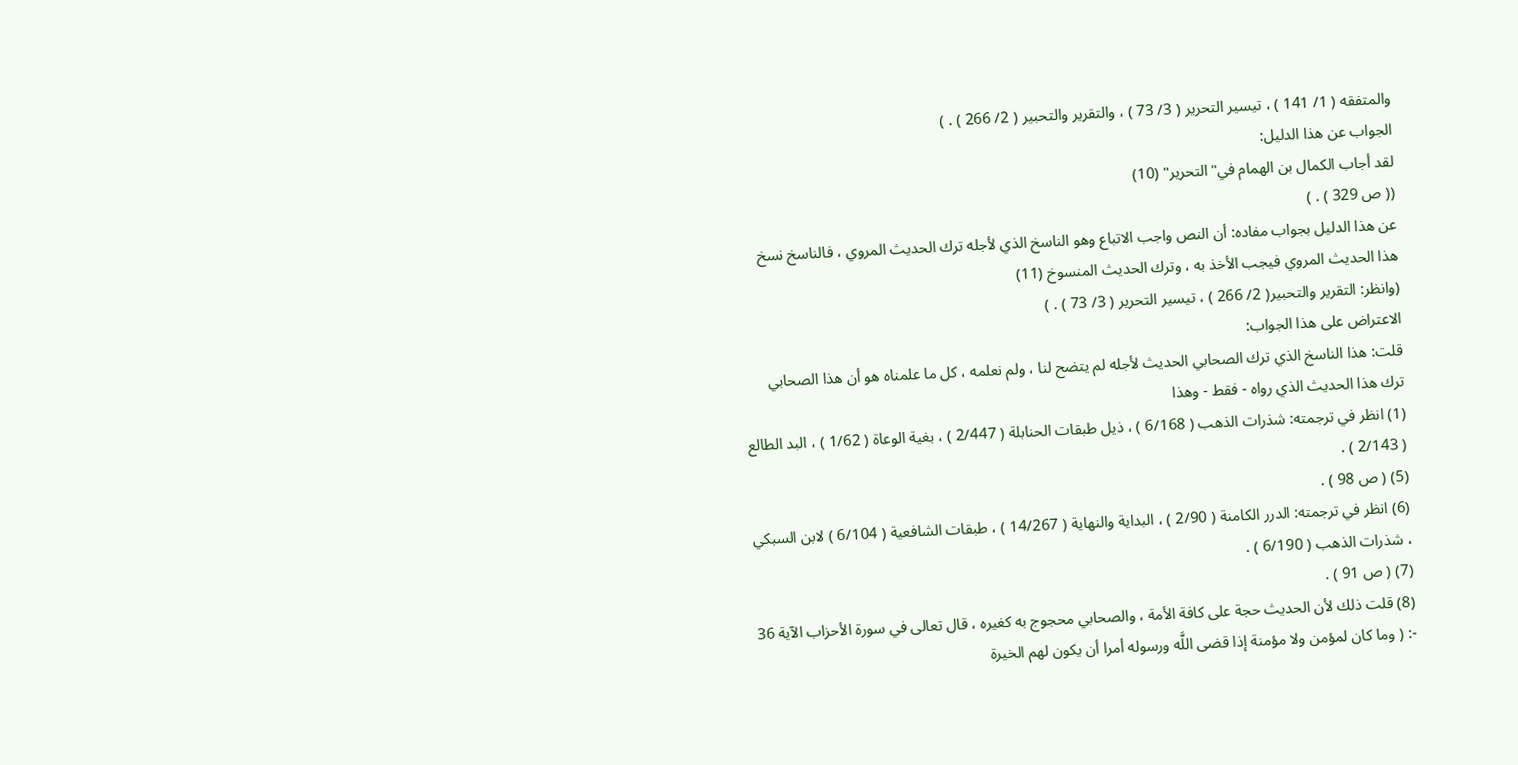والمتفقه ( 1/ 141 ) ، تيسير التحرير ( 3/ 73 ) ، والتقرير والتحبير ( 2/ 266 ) . )
الجواب عن هذا الدليل:
لقد أجاب الكمال بن الهمام في"التحرير" (10)
(( ص 329 ) . )
عن هذا الدليل بجواب مفاده: أن النص واجب الاتباع وهو الناسخ الذي لأجله ترك الحديث المروي ، فالناسخ نسخ هذا الحديث المروي فيجب الأخذ به ، وترك الحديث المنسوخ (11)
(وانظر: التقرير والتحبير( 2/ 266 ) ، تيسير التحرير ( 3/ 73 ) . )
الاعتراض على هذا الجواب:
قلت: هذا الناسخ الذي ترك الصحابي الحديث لأجله لم يتضح لنا ، ولم نعلمه ، كل ما علمناه هو أن هذا الصحابي ترك هذا الحديث الذي رواه - فقط - وهذا
(1) انظر في ترجمته: شذرات الذهب ( 6/168 ) ، ذيل طبقات الحنابلة ( 2/447 ) ، بغية الوعاة ( 1/62 ) ، البد الطالع ( 2/143 ) .
(5) ( ص 98 ) .
(6) انظر في ترجمته: الدرر الكامنة ( 2/90 ) ، البداية والنهاية ( 14/267 ) ، طبقات الشافعية ( 6/104 ) لابن السبكي ، شذرات الذهب ( 6/190 ) .
(7) ( ص 91 ) .
(8) قلت ذلك لأن الحديث حجة على كافة الأمة ، والصحابي محجوج به كغيره ، قال تعالى في سورة الأحزاب الآية 36 -: ( وما كان لمؤمن ولا مؤمنة إذا قضى اللَّه ورسوله أمرا أن يكون لهم الخيرة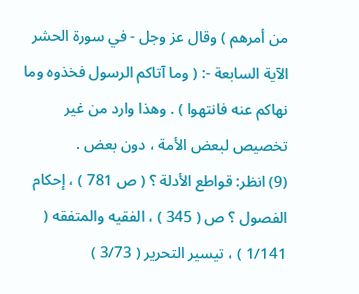من أمرهم ) وقال عز وجل - في سورة الحشر الآية السابعة -: ( وما آتاكم الرسول فخذوه وما نهاكم عنه فانتهوا ) . وهذا وارد من غير تخصيص لبعض الأمة ، دون بعض .
(9) انظر: قواطع الأدلة ؟ ( ص 781 ) ، إحكام الفصول ؟ ص ( 345 ) ، الفقيه والمتفقه ( 1/141 ) ، تيسير التحرير ( 3/73 )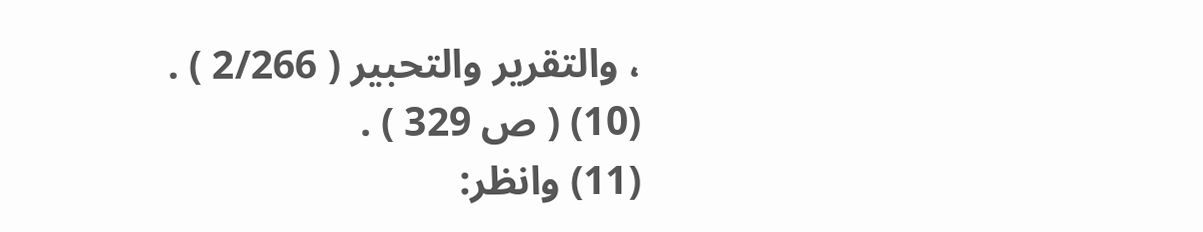، والتقرير والتحبير ( 2/266 ) .
(10) ( ص 329 ) .
(11) وانظر: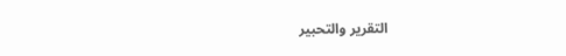التقرير والتحبير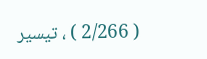( 2/266 ) ، تيسير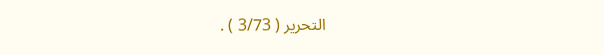التحرير ( 3/73 ) .